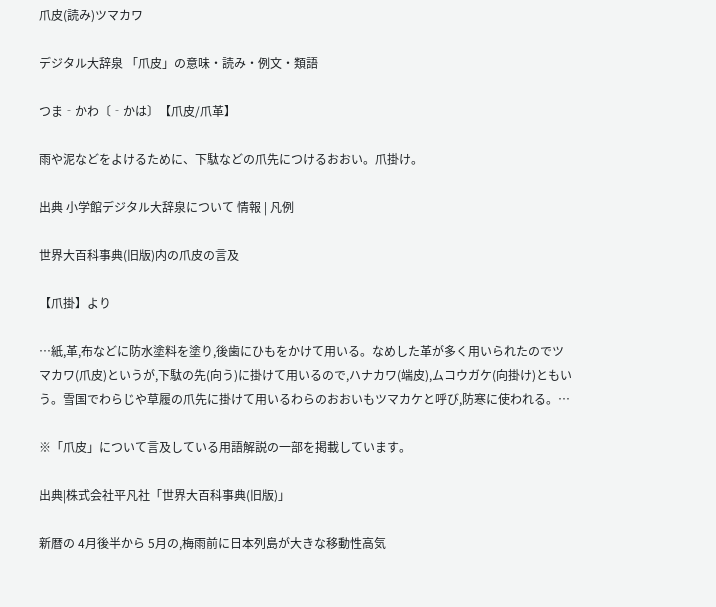爪皮(読み)ツマカワ

デジタル大辞泉 「爪皮」の意味・読み・例文・類語

つま‐かわ〔‐かは〕【爪皮/爪革】

雨や泥などをよけるために、下駄などの爪先につけるおおい。爪掛け。

出典 小学館デジタル大辞泉について 情報 | 凡例

世界大百科事典(旧版)内の爪皮の言及

【爪掛】より

…紙,革,布などに防水塗料を塗り,後歯にひもをかけて用いる。なめした革が多く用いられたのでツマカワ(爪皮)というが,下駄の先(向う)に掛けて用いるので,ハナカワ(端皮),ムコウガケ(向掛け)ともいう。雪国でわらじや草履の爪先に掛けて用いるわらのおおいもツマカケと呼び,防寒に使われる。…

※「爪皮」について言及している用語解説の一部を掲載しています。

出典|株式会社平凡社「世界大百科事典(旧版)」

新暦の 4月後半から 5月の,梅雨前に日本列島が大きな移動性高気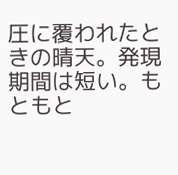圧に覆われたときの晴天。発現期間は短い。もともと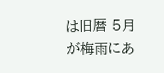は旧暦 5月が梅雨にあ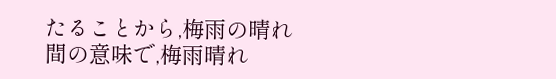たることから,梅雨の晴れ間の意味で,梅雨晴れ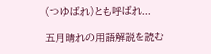(つゆばれ)とも呼ばれ...

五月晴れの用語解説を読む